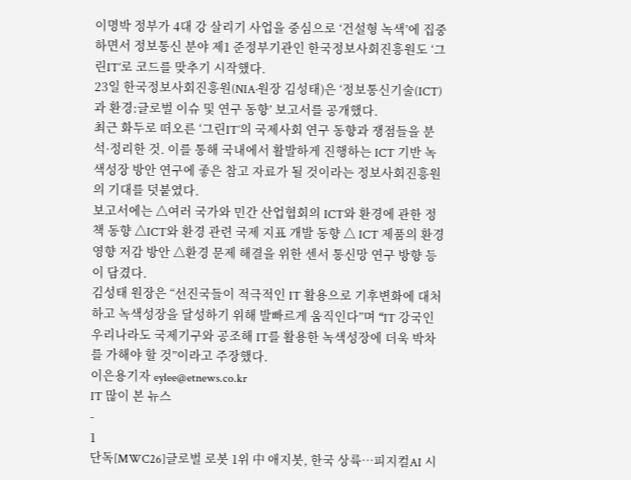이명박 정부가 4대 강 살리기 사업을 중심으로 ‘건설형 녹색’에 집중하면서 정보통신 분야 제1 준정부기관인 한국정보사회진흥원도 ‘그린IT’로 코드를 맞추기 시작했다.
23일 한국정보사회진흥원(NIA·원장 김성태)은 ‘정보통신기술(ICT)과 환경:글로벌 이슈 및 연구 동향’ 보고서를 공개했다.
최근 화두로 떠오른 ‘그린IT’의 국제사회 연구 동향과 쟁점들을 분석·정리한 것. 이를 통해 국내에서 활발하게 진행하는 ICT 기반 녹색성장 방안 연구에 좋은 참고 자료가 될 것이라는 정보사회진흥원의 기대를 덧붙였다.
보고서에는 △여러 국가와 민간 산업협회의 ICT와 환경에 관한 정책 동향 △ICT와 환경 관련 국제 지표 개발 동향 △ ICT 제품의 환경 영향 저감 방안 △환경 문제 해결을 위한 센서 통신망 연구 방향 등이 담겼다.
김성태 원장은 “선진국들이 적극적인 IT 활용으로 기후변화에 대처하고 녹색성장을 달성하기 위해 발빠르게 움직인다”며 “IT 강국인 우리나라도 국제기구와 공조해 IT를 활용한 녹색성장에 더욱 박차를 가해야 할 것”이라고 주장했다.
이은용기자 eylee@etnews.co.kr
IT 많이 본 뉴스
-
1
단독[MWC26]글로벌 로봇 1위 中 애지봇, 한국 상륙…피지컬AI 시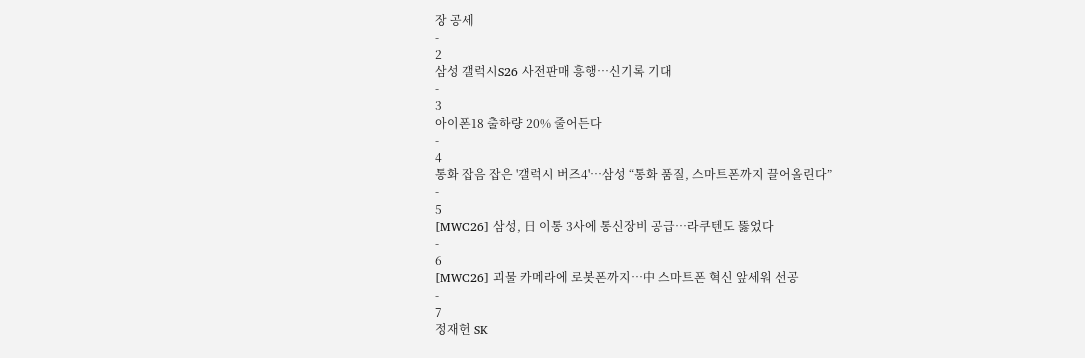장 공세
-
2
삼성 갤럭시S26 사전판매 흥행…신기록 기대
-
3
아이폰18 출하량 20% 줄어든다
-
4
통화 잡음 잡은 '갤럭시 버즈4'…삼성 “통화 품질, 스마트폰까지 끌어올린다”
-
5
[MWC26] 삼성, 日 이통 3사에 통신장비 공급…라쿠텐도 뚫었다
-
6
[MWC26] 괴물 카메라에 로봇폰까지…中 스마트폰 혁신 앞세워 선공
-
7
정재헌 SK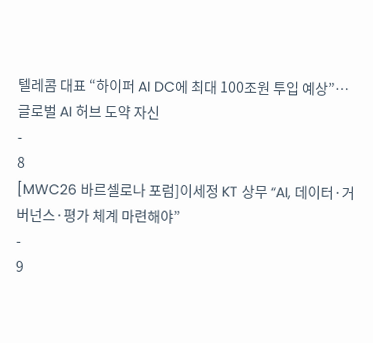텔레콤 대표 “하이퍼 AI DC에 최대 100조원 투입 예상”…글로벌 AI 허브 도약 자신
-
8
[MWC26 바르셀로나 포럼]이세정 KT 상무 “AI, 데이터·거버넌스·평가 체계 마련해야”
-
9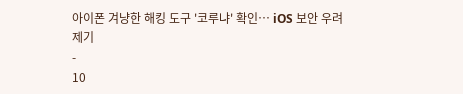아이폰 겨냥한 해킹 도구 '코루냐' 확인… iOS 보안 우려 제기
-
10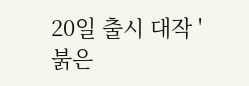20일 출시 대작 '붉은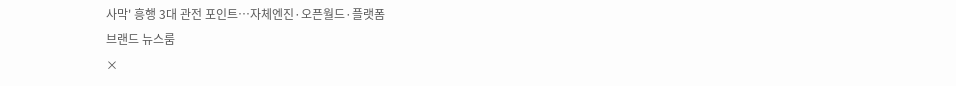사막' 흥행 3대 관전 포인트…자체엔진·오픈월드·플랫폼
브랜드 뉴스룸
×